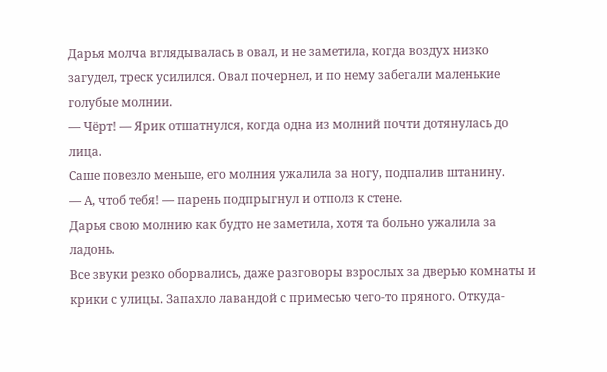Дарья молча вглядывалась в овал, и не заметила, когда воздух низко загудел, треск усилился. Овал почернел, и по нему забегали маленькие голубые молнии.
— Чёрт! — Ярик отшатнулся, когда одна из молний почти дотянулась до лица.
Саше повезло меньше, его молния ужалила за ногу, подпалив штанину.
― А, чтоб тебя! ― парень подпрыгнул и отполз к стене.
Дарья свою молнию как будто не заметила, хотя та больно ужалила за ладонь.
Все звуки резко оборвались, даже разговоры взрослых за дверью комнаты и крики с улицы. Запахло лавандой с примесью чего-то пряного. Откуда-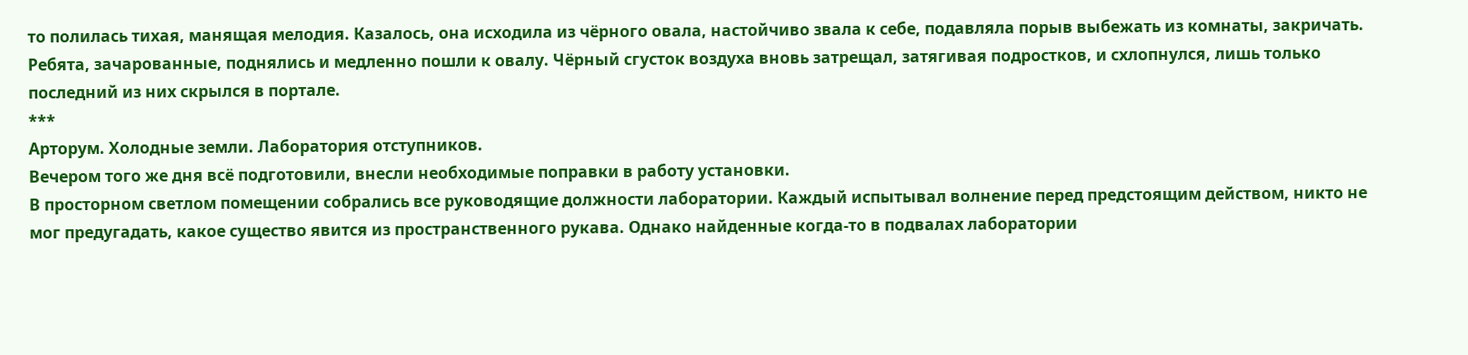то полилась тихая, манящая мелодия. Казалось, она исходила из чёрного овала, настойчиво звала к себе, подавляла порыв выбежать из комнаты, закричать. Ребята, зачарованные, поднялись и медленно пошли к овалу. Чёрный сгусток воздуха вновь затрещал, затягивая подростков, и схлопнулся, лишь только последний из них скрылся в портале.
***
Арторум. Холодные земли. Лаборатория отступников.
Вечером того же дня всё подготовили, внесли необходимые поправки в работу установки.
В просторном светлом помещении собрались все руководящие должности лаборатории. Каждый испытывал волнение перед предстоящим действом, никто не мог предугадать, какое существо явится из пространственного рукава. Однако найденные когда-то в подвалах лаборатории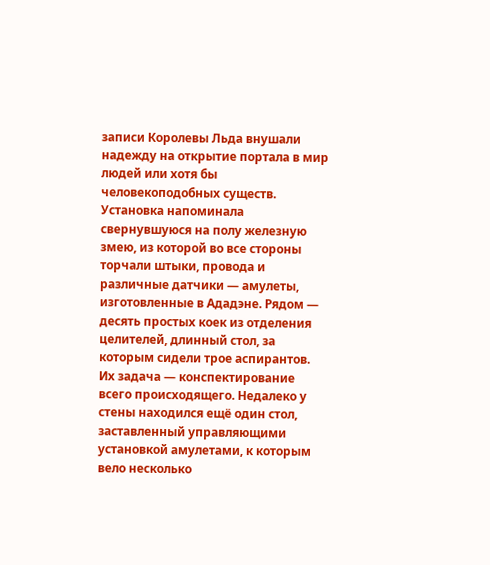записи Королевы Льда внушали надежду на открытие портала в мир людей или хотя бы человекоподобных существ.
Установка напоминала свернувшуюся на полу железную змею, из которой во все стороны торчали штыки, провода и различные датчики ― амулеты, изготовленные в Ададэне. Рядом ― десять простых коек из отделения целителей, длинный стол, за которым сидели трое аспирантов. Их задача ― конспектирование всего происходящего. Недалеко у стены находился ещё один стол, заставленный управляющими установкой амулетами, к которым вело несколько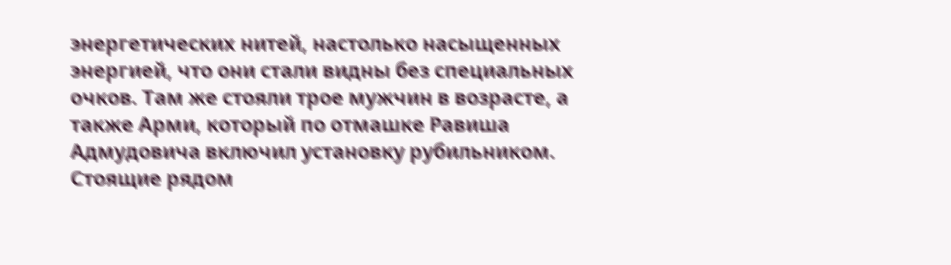энергетических нитей, настолько насыщенных энергией, что они стали видны без специальных очков. Там же стояли трое мужчин в возрасте, а также Арми, который по отмашке Равиша Адмудовича включил установку рубильником. Стоящие рядом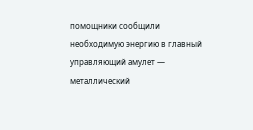помощники сообщили необходимую энергию в главный управляющий амулет ― металлический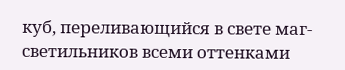куб, переливающийся в свете маг-светильников всеми оттенками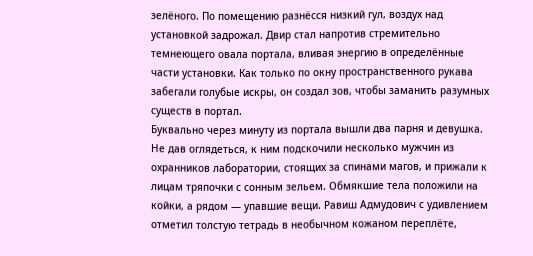зелёного. По помещению разнёсся низкий гул, воздух над установкой задрожал. Двир стал напротив стремительно темнеющего овала портала, вливая энергию в определённые части установки. Как только по окну пространственного рукава забегали голубые искры, он создал зов, чтобы заманить разумных существ в портал.
Буквально через минуту из портала вышли два парня и девушка. Не дав оглядеться, к ним подскочили несколько мужчин из охранников лаборатории, стоящих за спинами магов, и прижали к лицам тряпочки с сонным зельем. Обмякшие тела положили на койки, а рядом — упавшие вещи. Равиш Адмудович с удивлением отметил толстую тетрадь в необычном кожаном переплёте,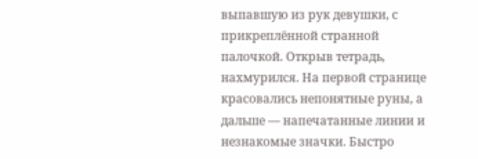выпавшую из рук девушки, с прикреплённой странной палочкой. Открыв тетрадь, нахмурился. На первой странице красовались непонятные руны, а дальше — напечатанные линии и незнакомые значки. Быстро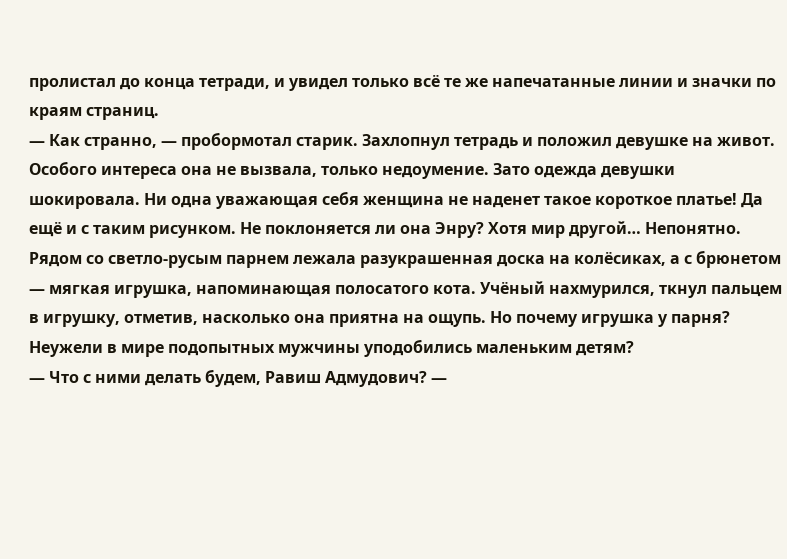пролистал до конца тетради, и увидел только всё те же напечатанные линии и значки по краям страниц.
— Как странно, — пробормотал старик. Захлопнул тетрадь и положил девушке на живот. Особого интереса она не вызвала, только недоумение. Зато одежда девушки шокировала. Ни одна уважающая себя женщина не наденет такое короткое платье! Да ещё и с таким рисунком. Не поклоняется ли она Энру? Хотя мир другой… Непонятно.
Рядом со светло-русым парнем лежала разукрашенная доска на колёсиках, а с брюнетом ― мягкая игрушка, напоминающая полосатого кота. Учёный нахмурился, ткнул пальцем в игрушку, отметив, насколько она приятна на ощупь. Но почему игрушка у парня? Неужели в мире подопытных мужчины уподобились маленьким детям?
— Что с ними делать будем, Равиш Адмудович? —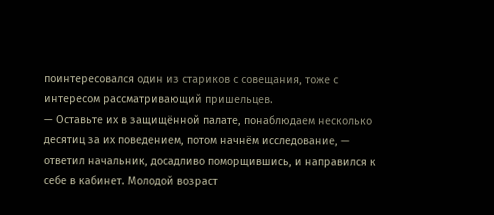поинтересовался один из стариков с совещания, тоже с интересом рассматривающий пришельцев.
— Оставьте их в защищённой палате, понаблюдаем несколько десятиц за их поведением, потом начнём исследование, — ответил начальник, досадливо поморщившись, и направился к себе в кабинет. Молодой возраст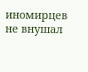иномирцев не внушал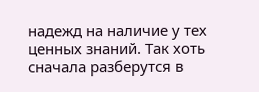надежд на наличие у тех ценных знаний. Так хоть сначала разберутся в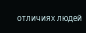отличиях людей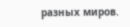разных миров.